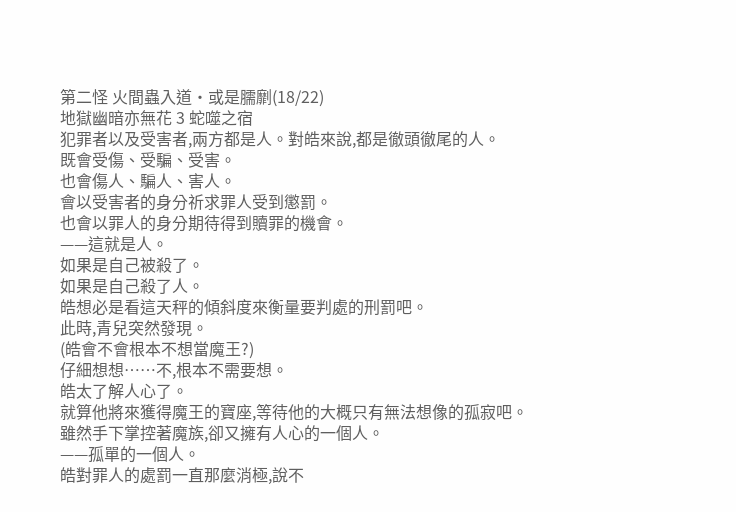第二怪 火間蟲入道·或是臑劘(18/22)
地獄幽暗亦無花 3 蛇噬之宿
犯罪者以及受害者,兩方都是人。對皓來說,都是徹頭徹尾的人。
既會受傷、受騙、受害。
也會傷人、騙人、害人。
會以受害者的身分祈求罪人受到懲罰。
也會以罪人的身分期待得到贖罪的機會。
——這就是人。
如果是自己被殺了。
如果是自己殺了人。
皓想必是看這天秤的傾斜度來衡量要判處的刑罰吧。
此時,青兒突然發現。
(皓會不會根本不想當魔王?)
仔細想想……不,根本不需要想。
皓太了解人心了。
就算他將來獲得魔王的寶座,等待他的大概只有無法想像的孤寂吧。
雖然手下掌控著魔族,卻又擁有人心的一個人。
——孤單的一個人。
皓對罪人的處罰一直那麼消極,說不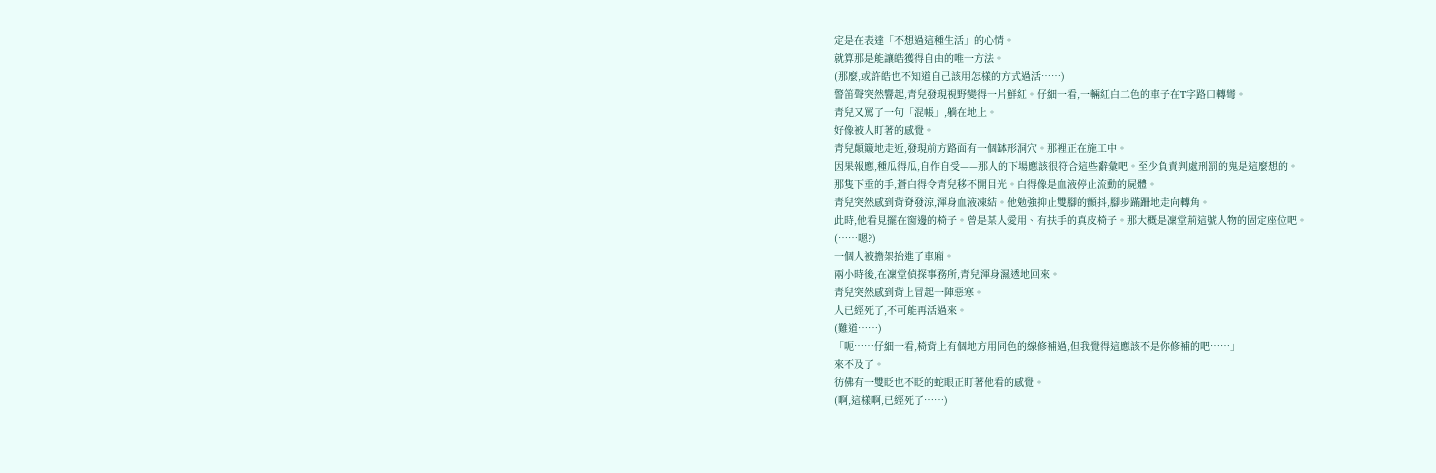定是在表達「不想過這種生活」的心情。
就算那是能讓皓獲得自由的唯一方法。
(那麼,或許皓也不知道自己該用怎樣的方式過活……)
警笛聲突然響起,青兒發現視野變得一片鮮紅。仔細一看,一輛紅白二色的車子在T字路口轉彎。
青兒又罵了一句「混帳」,躺在地上。
好像被人盯著的感覺。
青兒顛簸地走近,發現前方路面有一個缽形洞穴。那裡正在施工中。
因果報應,種瓜得瓜,自作自受——那人的下場應該很符合這些辭彙吧。至少負責判處刑罰的鬼是這麼想的。
那隻下垂的手,蒼白得令青兒移不開目光。白得像是血液停止流動的屍體。
青兒突然感到背脊發涼,渾身血液凍結。他勉強抑止雙腳的顫抖,腳步蹣跚地走向轉角。
此時,他看見擺在窗邊的椅子。曾是某人愛用、有扶手的真皮椅子。那大概是凜堂荊這號人物的固定座位吧。
(……嗯?)
一個人被擔架抬進了車廂。
兩小時後,在凜堂偵探事務所,青兒渾身濕透地回來。
青兒突然感到背上冒起一陣惡寒。
人已經死了,不可能再活過來。
(難道……)
「呃……仔細一看,椅背上有個地方用同色的線修補過,但我覺得這應該不是你修補的吧……」
來不及了。
彷佛有一雙眨也不眨的蛇眼正盯著他看的感覺。
(啊,這樣啊,已經死了……)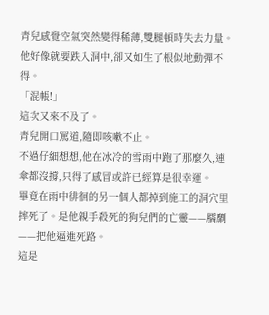青兒感覺空氣突然變得稀薄,雙腿頓時失去力量。他好像就要跌入洞中,卻又如生了根似地動彈不得。
「混帳!」
這次又來不及了。
青兒開口罵道,隨即咳嗽不止。
不過仔細想想,他在冰冷的雪雨中跑了那麼久,連傘都沒撐,只得了感冒或許已經算是很幸運。
畢竟在雨中徘徊的另一個人都掉到施工的洞穴里摔死了。是他親手殺死的狗兒們的亡靈——臑劘——把他逼進死路。
這是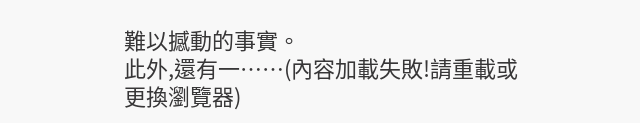難以撼動的事實。
此外,還有一……(內容加載失敗!請重載或更換瀏覽器)